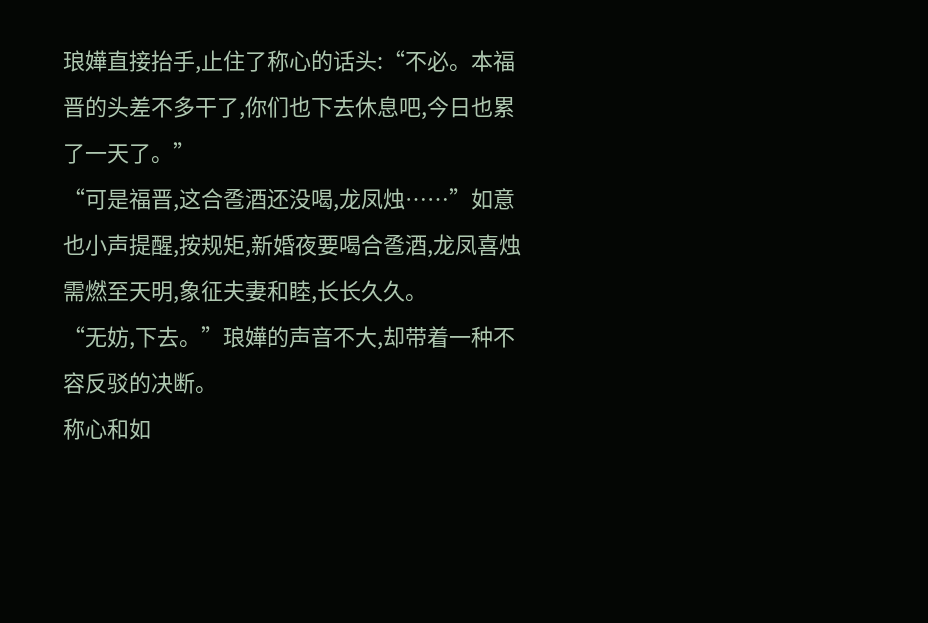琅嬅直接抬手,止住了称心的话头:“不必。本福晋的头差不多干了,你们也下去休息吧,今日也累了一天了。”
“可是福晋,这合卺酒还没喝,龙凤烛……”如意也小声提醒,按规矩,新婚夜要喝合卺酒,龙凤喜烛需燃至天明,象征夫妻和睦,长长久久。
“无妨,下去。”琅嬅的声音不大,却带着一种不容反驳的决断。
称心和如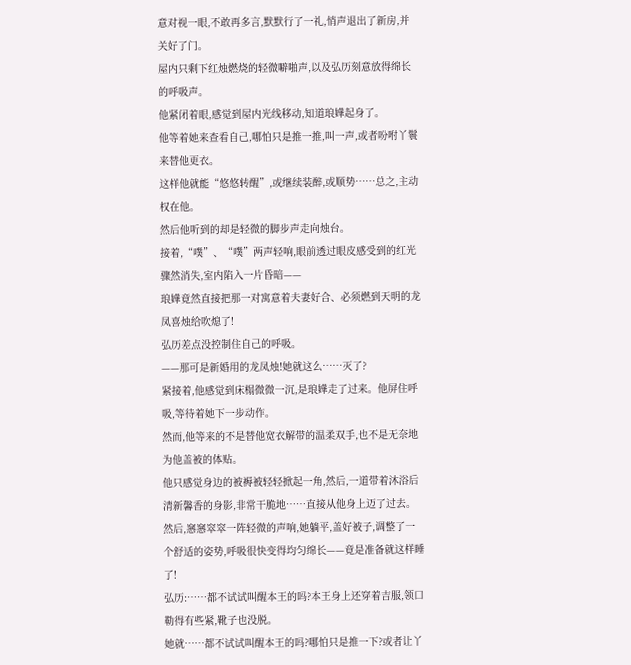意对视一眼,不敢再多言,默默行了一礼,悄声退出了新房,并关好了门。
屋内只剩下红烛燃烧的轻微噼啪声,以及弘历刻意放得绵长的呼吸声。
他紧闭着眼,感觉到屋内光线移动,知道琅嬅起身了。
他等着她来查看自己,哪怕只是推一推,叫一声,或者吩咐丫鬟来替他更衣。
这样他就能“悠悠转醒”,或继续装醉,或顺势……总之,主动权在他。
然后他听到的却是轻微的脚步声走向烛台。
接着,“噗”、“噗”两声轻响,眼前透过眼皮感受到的红光骤然消失,室内陷入一片昏暗——
琅嬅竟然直接把那一对寓意着夫妻好合、必须燃到天明的龙凤喜烛给吹熄了!
弘历差点没控制住自己的呼吸。
——那可是新婚用的龙凤烛!她就这么……灭了?
紧接着,他感觉到床榻微微一沉,是琅嬅走了过来。他屏住呼吸,等待着她下一步动作。
然而,他等来的不是替他宽衣解带的温柔双手,也不是无奈地为他盖被的体贴。
他只感觉身边的被褥被轻轻掀起一角,然后,一道带着沐浴后清新馨香的身影,非常干脆地……直接从他身上迈了过去。
然后,窸窸窣窣一阵轻微的声响,她躺平,盖好被子,调整了一个舒适的姿势,呼吸很快变得均匀绵长——竟是准备就这样睡了!
弘历:……都不试试叫醒本王的吗?本王身上还穿着吉服,领口勒得有些紧,靴子也没脱。
她就……都不试试叫醒本王的吗?哪怕只是推一下?或者让丫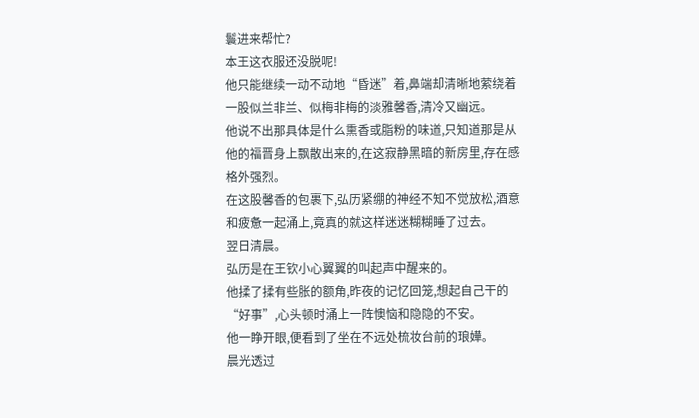鬟进来帮忙?
本王这衣服还没脱呢!
他只能继续一动不动地“昏迷”着,鼻端却清晰地萦绕着一股似兰非兰、似梅非梅的淡雅馨香,清冷又幽远。
他说不出那具体是什么熏香或脂粉的味道,只知道那是从他的福晋身上飘散出来的,在这寂静黑暗的新房里,存在感格外强烈。
在这股馨香的包裹下,弘历紧绷的神经不知不觉放松,酒意和疲惫一起涌上,竟真的就这样迷迷糊糊睡了过去。
翌日清晨。
弘历是在王钦小心翼翼的叫起声中醒来的。
他揉了揉有些胀的额角,昨夜的记忆回笼,想起自己干的“好事”,心头顿时涌上一阵懊恼和隐隐的不安。
他一睁开眼,便看到了坐在不远处梳妆台前的琅嬅。
晨光透过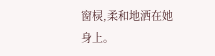窗棂,柔和地洒在她身上。